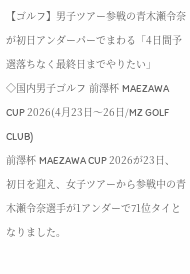【ゴルフ】男子ツアー参戦の青木瀬令奈が初日アンダーパーでまわる「4日間予選落ちなく最終日までやりたい」
◇国内男子ゴルフ 前澤杯 MAEZAWA CUP 2026(4月23日〜26日/MZ GOLF CLUB)
前澤杯 MAEZAWA CUP 2026が23日、初日を迎え、女子ツアーから参戦中の青木瀬令奈選手が1アンダーで71位タイとなりました。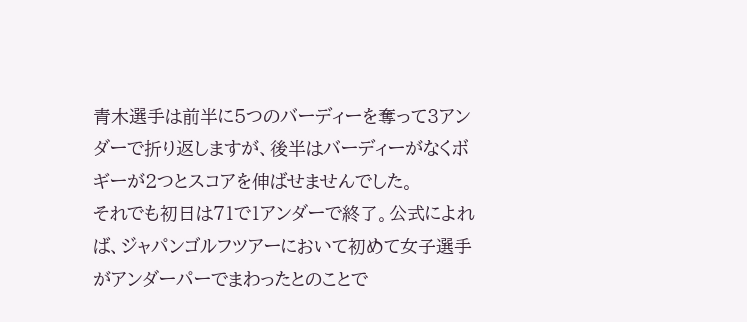青木選手は前半に5つのバーディーを奪って3アンダーで折り返しますが、後半はバーディーがなくボギーが2つとスコアを伸ばせませんでした。
それでも初日は71で1アンダーで終了。公式によれば、ジャパンゴルフツアーにおいて初めて女子選手がアンダーパーでまわったとのことで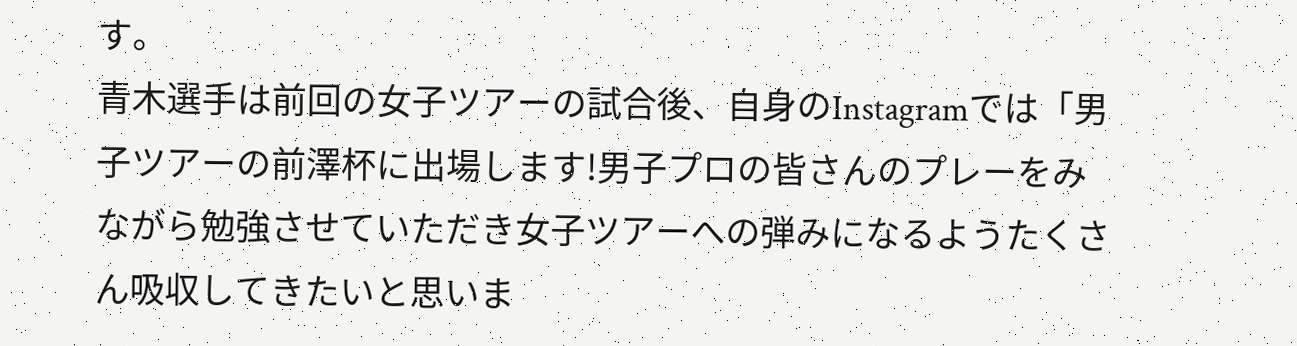す。
青木選手は前回の女子ツアーの試合後、自身のInstagramでは「男子ツアーの前澤杯に出場します!男子プロの皆さんのプレーをみながら勉強させていただき女子ツアーへの弾みになるようたくさん吸収してきたいと思いま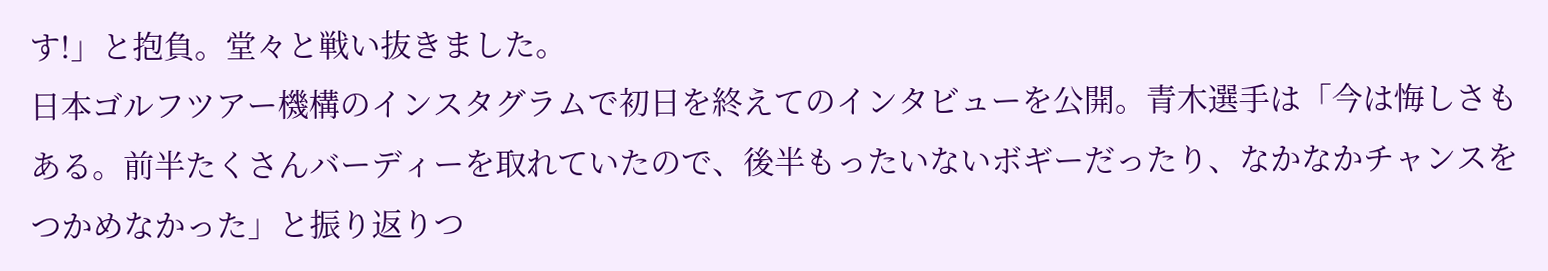す!」と抱負。堂々と戦い抜きました。
日本ゴルフツアー機構のインスタグラムで初日を終えてのインタビューを公開。青木選手は「今は悔しさもある。前半たくさんバーディーを取れていたので、後半もったいないボギーだったり、なかなかチャンスをつかめなかった」と振り返りつ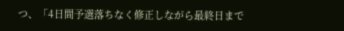つ、「4日間予選落ちなく修正しながら最終日まで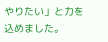やりたい」と力を込めました。